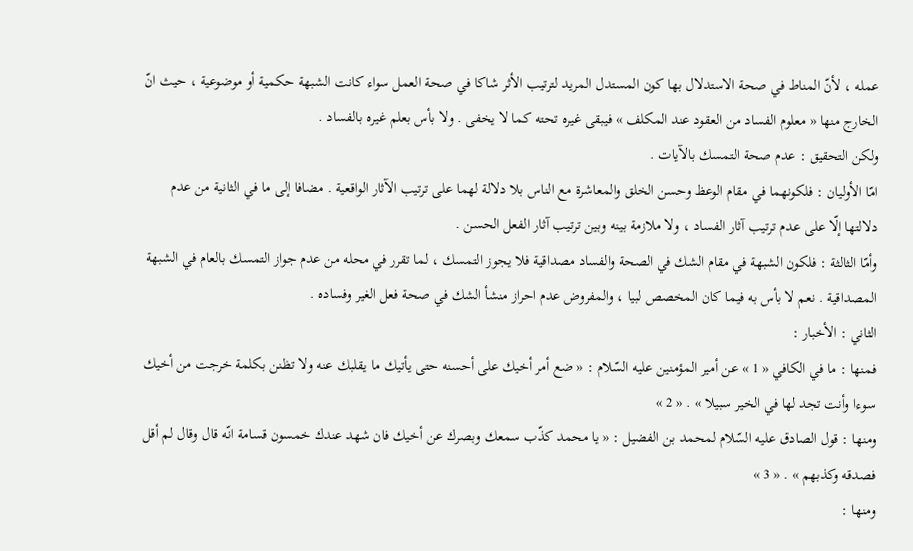عمله ، لأنّ المناط في صحة الاستدلال بها كون المستدل المريد لترتيب الأثر شاكا في صحة العمل سواء كانت الشبهة حكمية أو موضوعية ، حيث انّ الخارج منها « معلوم الفساد من العقود عند المكلف » فيبقى غيره تحته كما لا يخفى . ولا بأس بعلم غيره بالفساد .
ولكن التحقيق : عدم صحة التمسك بالآيات .
امّا الأوليان : فلكونهما في مقام الوعظ وحسن الخلق والمعاشرة مع الناس بلا دلالة لهما على ترتيب الآثار الواقعية . مضافا إلى ما في الثانية من عدم دلالتها إلّا على عدم ترتيب آثار الفساد ، ولا ملازمة بينه وبين ترتيب آثار الفعل الحسن .
وأمّا الثالثة : فلكون الشبهة في مقام الشك في الصحة والفساد مصداقية فلا يجوز التمسك ، لما تقرر في محله من عدم جواز التمسك بالعام في الشبهة المصداقية . نعم لا بأس به فيما كان المخصص لبيا ، والمفروض عدم احراز منشأ الشك في صحة فعل الغير وفساده .
الثاني : الأخبار :
فمنها : ما في الكافي « 1 » عن أمير المؤمنين عليه السّلام : « ضع أمر أخيك على أحسنه حتى يأتيك ما يقلبك عنه ولا تظنن بكلمة خرجت من أخيك سوءا وأنت تجد لها في الخير سبيلا » . « 2 »
ومنها : قول الصادق عليه السّلام لمحمد بن الفضيل : « يا محمد كذّب سمعك وبصرك عن أخيك فان شهد عندك خمسون قسامة انّه قال وقال لم أقل فصدقه وكذبهم » . « 3 »
ومنها :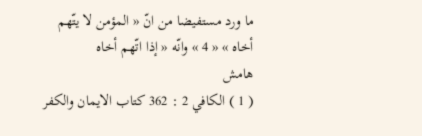ما ورد مستفيضا من انّ « المؤمن لا يتّهم أخاه » « 4 » وانّه « إذا اتّهم أخاه
هامش
( 1 ) الكافي 2 : 362 كتاب الايمان والكفر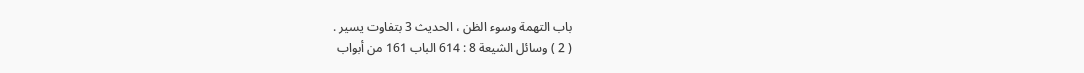باب التهمة وسوء الظن ، الحديث 3 بتفاوت يسير .
( 2 ) وسائل الشيعة 8 : 614 الباب 161 من أبواب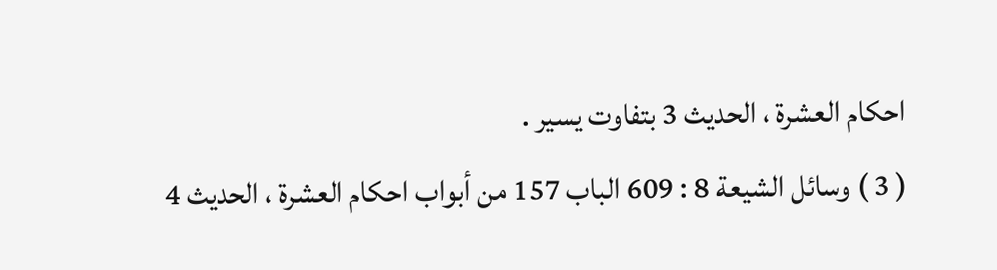احكام العشرة ، الحديث 3 بتفاوت يسير .
( 3 ) وسائل الشيعة 8 : 609 الباب 157 من أبواب احكام العشرة ، الحديث 4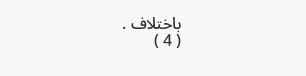باختلاف .
( 4 )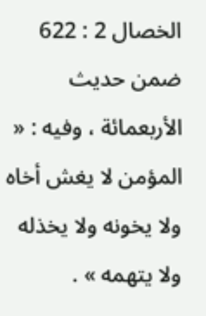الخصال 2 : 622 ضمن حديث الأربعمائة ، وفيه : « المؤمن لا يغش أخاه ولا يخونه ولا يخذله ولا يتهمه » .